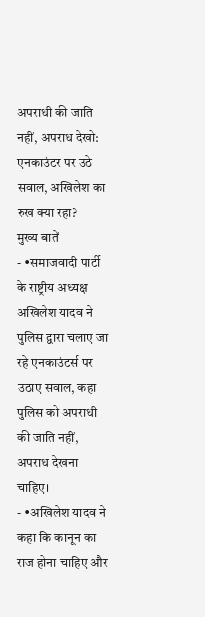अपराधी की जाति नहीं, अपराध देखो: एनकाउंटर पर उठे सवाल, अखिलेश का रुख क्या रहा?
मुख्य बातें
- •समाजवादी पार्टी के राष्ट्रीय अध्यक्ष अखिलेश यादव ने पुलिस द्वारा चलाए जा रहे एनकाउंटर्स पर उठाए सवाल, कहा पुलिस को अपराधी की जाति नहीं, अपराध देखना चाहिए।
- •अखिलेश यादव ने कहा कि कानून का राज होना चाहिए और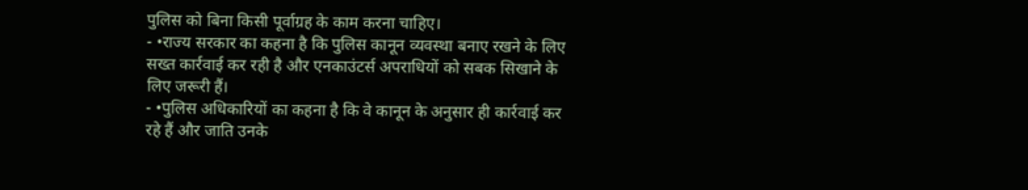पुलिस को बिना किसी पूर्वाग्रह के काम करना चाहिए।
- •राज्य सरकार का कहना है कि पुलिस कानून व्यवस्था बनाए रखने के लिए सख्त कार्रवाई कर रही है और एनकाउंटर्स अपराधियों को सबक सिखाने के लिए जरूरी हैं।
- •पुलिस अधिकारियों का कहना है कि वे कानून के अनुसार ही कार्रवाई कर रहे हैं और जाति उनके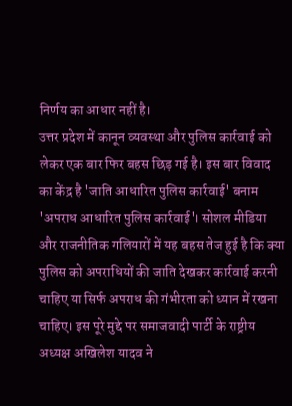निर्णय का आधार नहीं है।
उत्तर प्रदेश में कानून व्यवस्था और पुलिस कार्रवाई को लेकर एक बार फिर बहस छिड़ गई है। इस बार विवाद का केंद्र है 'जाति आधारित पुलिस कार्रवाई' बनाम 'अपराध आधारित पुलिस कार्रवाई'। सोशल मीडिया और राजनीतिक गलियारों में यह बहस तेज हुई है कि क्या पुलिस को अपराधियों की जाति देखकर कार्रवाई करनी चाहिए या सिर्फ अपराध की गंभीरता को ध्यान में रखना चाहिए। इस पूरे मुद्दे पर समाजवादी पार्टी के राष्ट्रीय अध्यक्ष अखिलेश यादव ने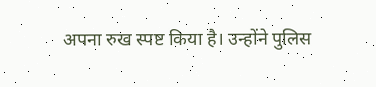अपना रुख स्पष्ट किया है। उन्होंने पुलिस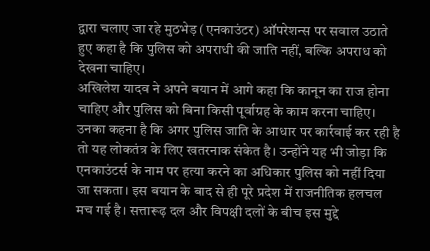द्वारा चलाए जा रहे मुठभेड़ (एनकाउंटर) ऑपरेशन्स पर सवाल उठाते हुए कहा है कि पुलिस को अपराधी की जाति नहीं, बल्कि अपराध को देखना चाहिए।
अखिलेश यादव ने अपने बयान में आगे कहा कि कानून का राज होना चाहिए और पुलिस को बिना किसी पूर्वाग्रह के काम करना चाहिए। उनका कहना है कि अगर पुलिस जाति के आधार पर कार्रवाई कर रही है तो यह लोकतंत्र के लिए खतरनाक संकेत है। उन्होंने यह भी जोड़ा कि एनकाउंटर्स के नाम पर हत्या करने का अधिकार पुलिस को नहीं दिया जा सकता। इस बयान के बाद से ही पूरे प्रदेश में राजनीतिक हलचल मच गई है। सत्तारूढ़ दल और विपक्षी दलों के बीच इस मुद्दे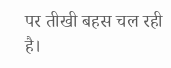पर तीखी बहस चल रही है।